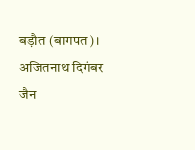बड़ौत (बागपत)। अजितनाथ दिगंबर जैन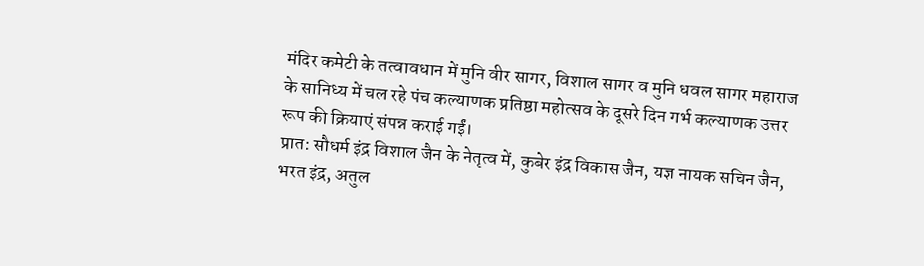मंदिर कमेटी के तत्वावधान में मुनि वीर सागर, विशाल सागर व मुनि धवल सागर महाराज के सानिध्य में चल रहे पंच कल्याणक प्रतिष्ठा महोत्सव के दूसरे दिन गर्भ कल्याणक उत्तर रूप की क्रियाएं संपन्न कराई गईं।
प्रात: सौधर्म इंद्र विशाल जैन के नेतृत्व में, कुबेर इंद्र विकास जैन, यज्ञ नायक सचिन जैन, भरत इंद्र, अतुल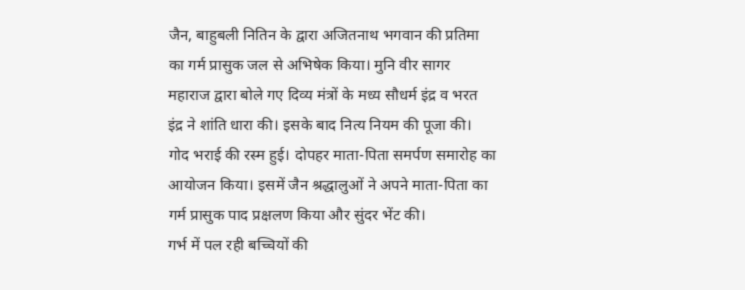जैन, बाहुबली नितिन के द्वारा अजितनाथ भगवान की प्रतिमा का गर्म प्रासुक जल से अभिषेक किया। मुनि वीर सागर महाराज द्वारा बोले गए दिव्य मंत्रों के मध्य सौधर्म इंद्र व भरत इंद्र ने शांति धारा की। इसके बाद नित्य नियम की पूजा की। गोद भराई की रस्म हुई। दोपहर माता-पिता समर्पण समारोह का आयोजन किया। इसमें जैन श्रद्धालुओं ने अपने माता-पिता का गर्म प्रासुक पाद प्रक्षलण किया और सुंदर भेंट की।
गर्भ में पल रही बच्चियों की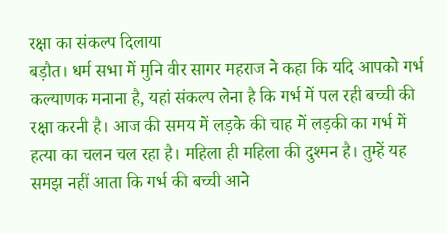रक्षा का संकल्प दिलाया
बड़ौत। धर्म सभा में मुनि वीर सागर महराज ने कहा कि यदि आपको गर्भ कल्याणक मनाना है, यहां संकल्प लेना है कि गर्भ में पल रही बच्ची की रक्षा करनी है। आज की समय में लड़के की चाह में लड़की का गर्भ में हत्या का चलन चल रहा है। महिला ही महिला की दुश्मन है। तुम्हें यह समझ नहीं आता कि गर्भ की बच्ची आने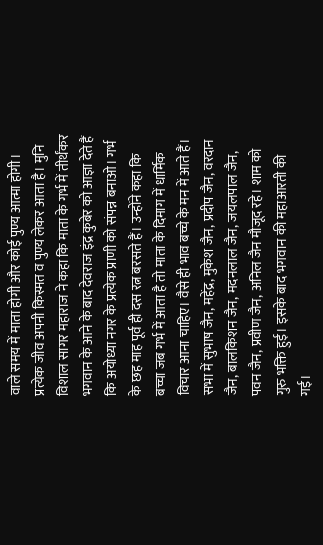वाले समय में माता होगी और कोई पुण्य आत्मा होगी। प्रत्येक जीव अपनी किस्मत व पुण्य लेकर आता है। मुनि विशाल सागर महाराज ने कहा कि माता के गर्भ में तीर्थंकर भगवान के आने के बाद देवराज इंद्र कुबेर को आज्ञा देते हैं कि अयोध्या नगर के प्रत्येक प्राणी को संपन्न बनाओ। गर्भ के छह माह पूर्व ही दस रत्न बरसते हैं। उन्होंने कहा कि बच्चा जब गर्भ में आता है तो माता के दिमाग में धार्मिक विचार आना चाहिए। वैसे ही भाव बच्चे के मन में आते हैं। सभा में सुभाष जैन, महेंद्र, मुकेश जैन, प्रदीप जैन, वरदान जैन, बालकिशन जैन, मदनलाल जैन, जयलपाल जैन, पवन जैन, प्रवीण जैन, अनिल जैन मौजूद रहे। शाम को गुरु भक्ति हुई। इसके बाद भगवान की महाआरती की गई।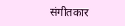संगीतकार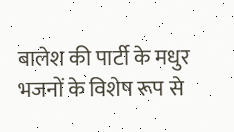बालेश की पार्टी के मधुर भजनों के विशेष रूप से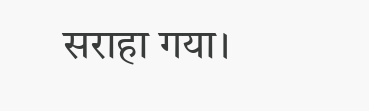सराहा गया।